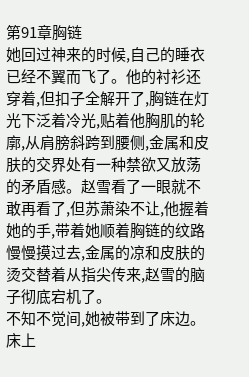第91章胸链
她回过神来的时候,自己的睡衣已经不翼而飞了。他的衬衫还穿着,但扣子全解开了,胸链在灯光下泛着冷光,贴着他胸肌的轮廓,从肩膀斜跨到腰侧,金属和皮肤的交界处有一种禁欲又放荡的矛盾感。赵雪看了一眼就不敢再看了,但苏萧染不让,他握着她的手,带着她顺着胸链的纹路慢慢摸过去,金属的凉和皮肤的烫交替着从指尖传来,赵雪的脑子彻底宕机了。
不知不觉间,她被带到了床边。床上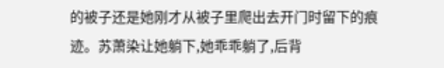的被子还是她刚才从被子里爬出去开门时留下的痕迹。苏萧染让她躺下,她乖乖躺了,后背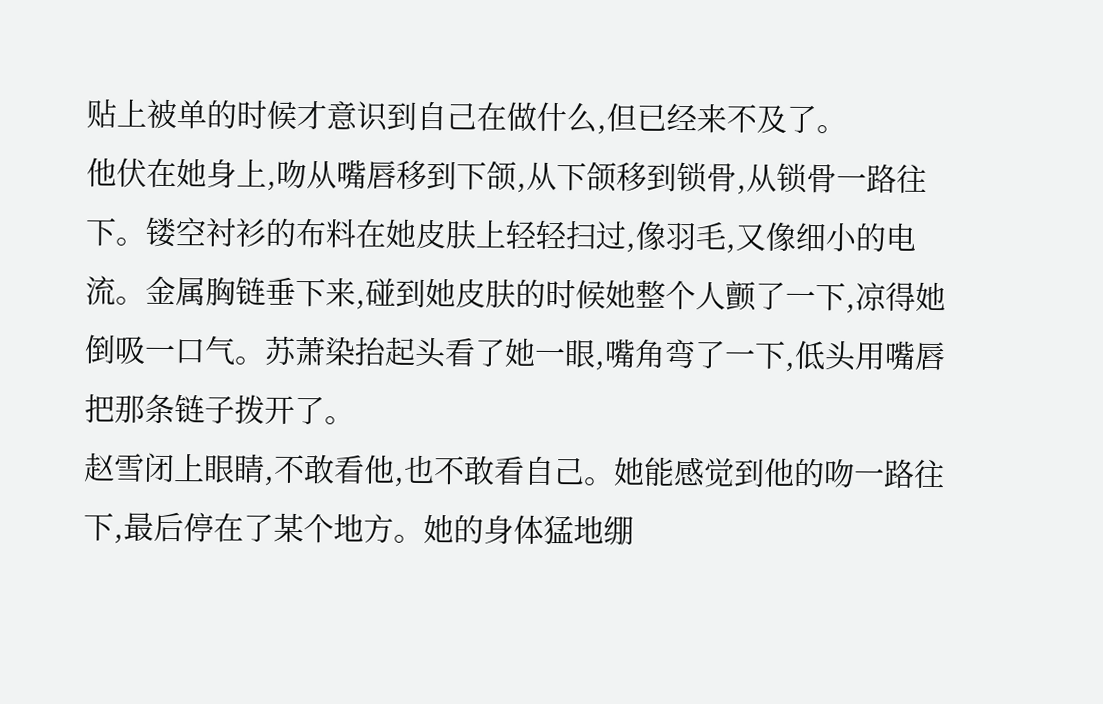贴上被单的时候才意识到自己在做什么,但已经来不及了。
他伏在她身上,吻从嘴唇移到下颌,从下颌移到锁骨,从锁骨一路往下。镂空衬衫的布料在她皮肤上轻轻扫过,像羽毛,又像细小的电流。金属胸链垂下来,碰到她皮肤的时候她整个人颤了一下,凉得她倒吸一口气。苏萧染抬起头看了她一眼,嘴角弯了一下,低头用嘴唇把那条链子拨开了。
赵雪闭上眼睛,不敢看他,也不敢看自己。她能感觉到他的吻一路往下,最后停在了某个地方。她的身体猛地绷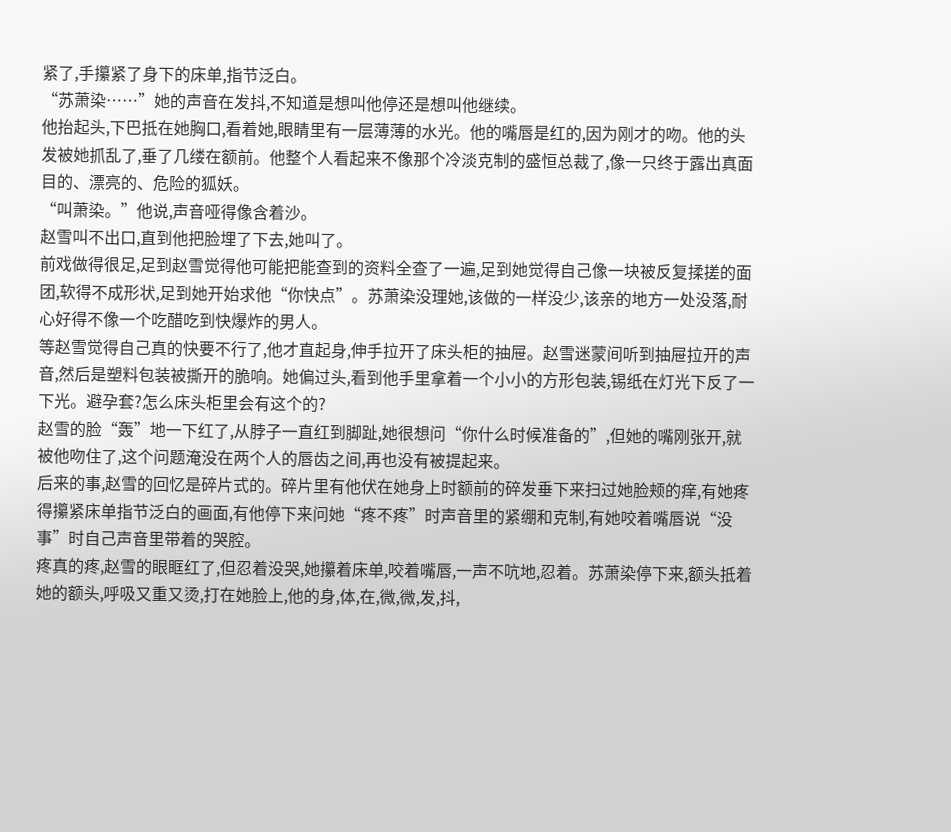紧了,手攥紧了身下的床单,指节泛白。
“苏萧染……”她的声音在发抖,不知道是想叫他停还是想叫他继续。
他抬起头,下巴抵在她胸口,看着她,眼睛里有一层薄薄的水光。他的嘴唇是红的,因为刚才的吻。他的头发被她抓乱了,垂了几缕在额前。他整个人看起来不像那个冷淡克制的盛恒总裁了,像一只终于露出真面目的、漂亮的、危险的狐妖。
“叫萧染。”他说,声音哑得像含着沙。
赵雪叫不出口,直到他把脸埋了下去,她叫了。
前戏做得很足,足到赵雪觉得他可能把能查到的资料全查了一遍,足到她觉得自己像一块被反复揉搓的面团,软得不成形状,足到她开始求他“你快点”。苏萧染没理她,该做的一样没少,该亲的地方一处没落,耐心好得不像一个吃醋吃到快爆炸的男人。
等赵雪觉得自己真的快要不行了,他才直起身,伸手拉开了床头柜的抽屉。赵雪迷蒙间听到抽屉拉开的声音,然后是塑料包装被撕开的脆响。她偏过头,看到他手里拿着一个小小的方形包装,锡纸在灯光下反了一下光。避孕套?怎么床头柜里会有这个的?
赵雪的脸“轰”地一下红了,从脖子一直红到脚趾,她很想问“你什么时候准备的”,但她的嘴刚张开,就被他吻住了,这个问题淹没在两个人的唇齿之间,再也没有被提起来。
后来的事,赵雪的回忆是碎片式的。碎片里有他伏在她身上时额前的碎发垂下来扫过她脸颊的痒,有她疼得攥紧床单指节泛白的画面,有他停下来问她“疼不疼”时声音里的紧绷和克制,有她咬着嘴唇说“没事”时自己声音里带着的哭腔。
疼真的疼,赵雪的眼眶红了,但忍着没哭,她攥着床单,咬着嘴唇,一声不吭地,忍着。苏萧染停下来,额头抵着她的额头,呼吸又重又烫,打在她脸上,他的身,体,在,微,微,发,抖,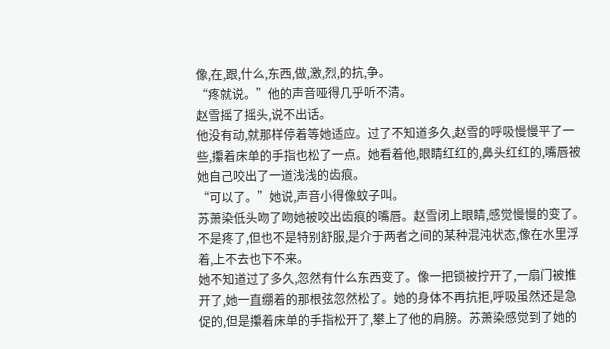像,在,跟,什么,东西,做,激,烈,的抗,争。
“疼就说。”他的声音哑得几乎听不清。
赵雪摇了摇头,说不出话。
他没有动,就那样停着等她适应。过了不知道多久,赵雪的呼吸慢慢平了一些,攥着床单的手指也松了一点。她看着他,眼睛红红的,鼻头红红的,嘴唇被她自己咬出了一道浅浅的齿痕。
“可以了。”她说,声音小得像蚊子叫。
苏萧染低头吻了吻她被咬出齿痕的嘴唇。赵雪闭上眼睛,感觉慢慢的变了。不是疼了,但也不是特别舒服,是介于两者之间的某种混沌状态,像在水里浮着,上不去也下不来。
她不知道过了多久,忽然有什么东西变了。像一把锁被拧开了,一扇门被推开了,她一直绷着的那根弦忽然松了。她的身体不再抗拒,呼吸虽然还是急促的,但是攥着床单的手指松开了,攀上了他的肩膀。苏萧染感觉到了她的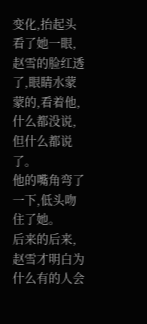变化,抬起头看了她一眼,赵雪的脸红透了,眼睛水蒙蒙的,看着他,什么都没说,但什么都说了。
他的嘴角弯了一下,低头吻住了她。
后来的后来,赵雪才明白为什么有的人会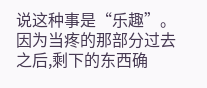说这种事是“乐趣”。因为当疼的那部分过去之后,剩下的东西确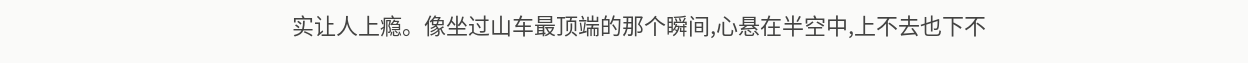实让人上瘾。像坐过山车最顶端的那个瞬间,心悬在半空中,上不去也下不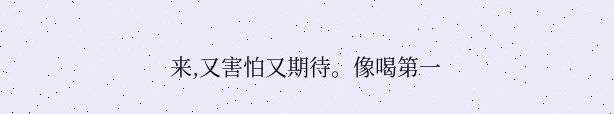来,又害怕又期待。像喝第一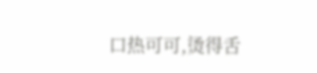口热可可,烫得舌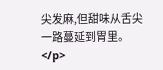尖发麻,但甜味从舌尖一路蔓延到胃里。</p>